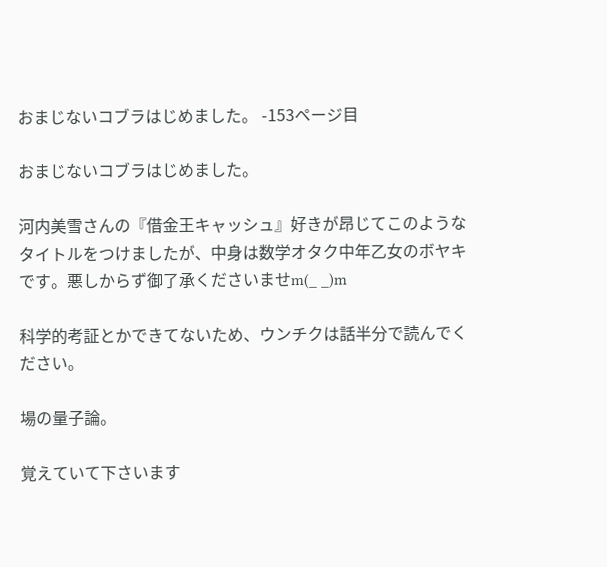おまじないコブラはじめました。 -153ページ目

おまじないコブラはじめました。

河内美雪さんの『借金王キャッシュ』好きが昂じてこのようなタイトルをつけましたが、中身は数学オタク中年乙女のボヤキです。悪しからず御了承くださいませm(_ _)m

科学的考証とかできてないため、ウンチクは話半分で読んでください。

場の量子論。

覚えていて下さいます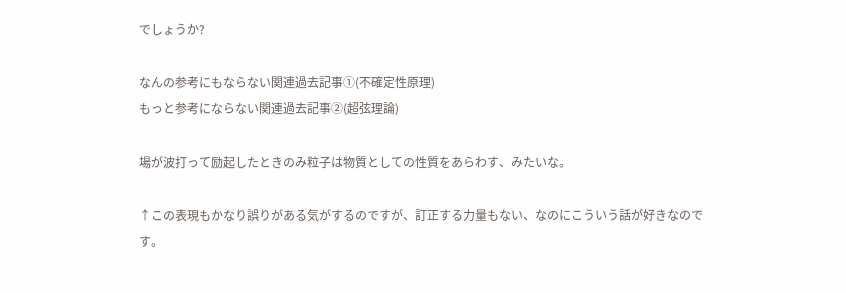でしょうか?

なんの参考にもならない関連過去記事①(不確定性原理)
もっと参考にならない関連過去記事②(超弦理論)

場が波打って励起したときのみ粒子は物質としての性質をあらわす、みたいな。

↑この表現もかなり誤りがある気がするのですが、訂正する力量もない、なのにこういう話が好きなのです。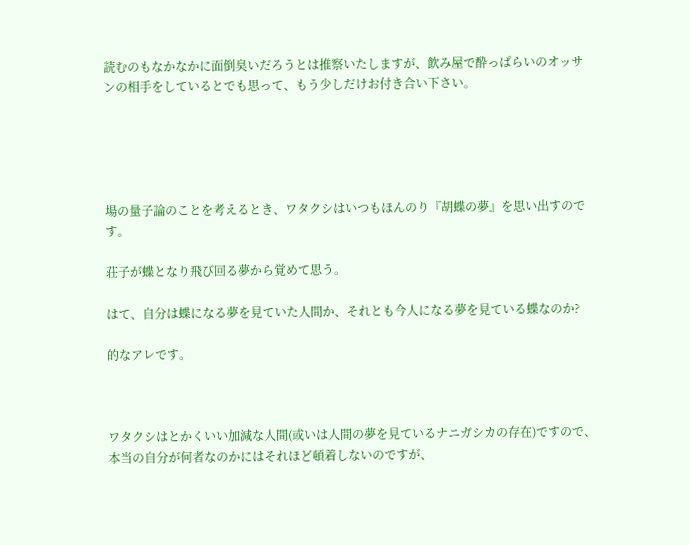読むのもなかなかに面倒臭いだろうとは推察いたしますが、飲み屋で酔っぱらいのオッサンの相手をしているとでも思って、もう少しだけお付き合い下さい。





場の量子論のことを考えるとき、ワタクシはいつもほんのり『胡蝶の夢』を思い出すのです。

荘子が蝶となり飛び回る夢から覚めて思う。

はて、自分は蝶になる夢を見ていた人間か、それとも今人になる夢を見ている蝶なのか?

的なアレです。



ワタクシはとかくいい加減な人間(或いは人間の夢を見ているナニガシカの存在)ですので、本当の自分が何者なのかにはそれほど頓着しないのですが、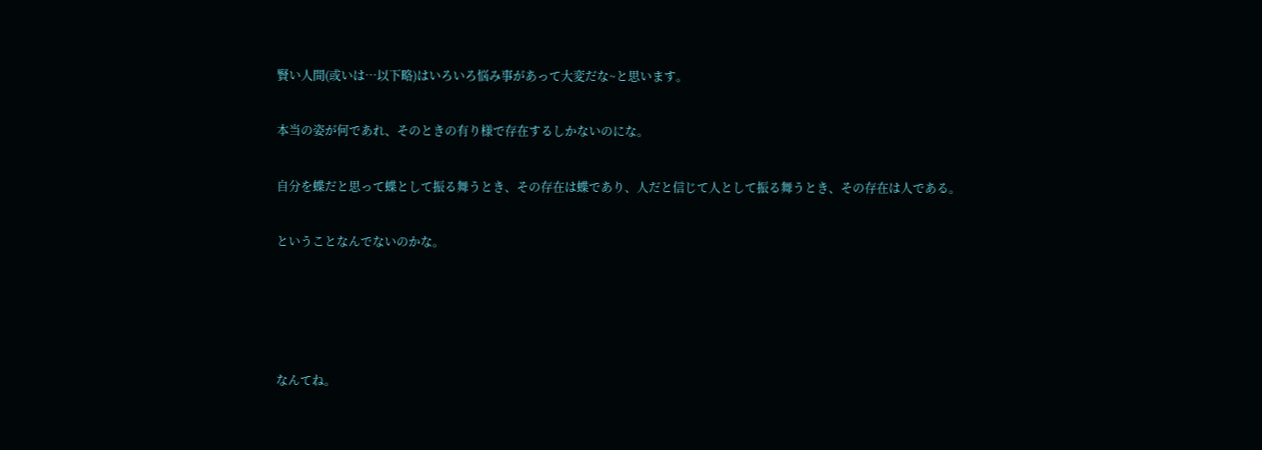賢い人間(或いは…以下略)はいろいろ悩み事があって大変だな~と思います。

本当の姿が何であれ、そのときの有り様で存在するしかないのにな。

自分を蝶だと思って蝶として振る舞うとき、その存在は蝶であり、人だと信じて人として振る舞うとき、その存在は人である。

ということなんでないのかな。




なんてね。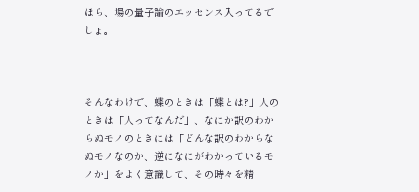ほら、場の量子論のエッセンス入ってるでしょ。



そんなわけで、蝶のときは「蝶とは?」人のときは「人ってなんだ」、なにか訳のわからぬモノのときには「どんな訳のわからなぬモノなのか、逆になにがわかっているモノか」をよく意識して、その時々を精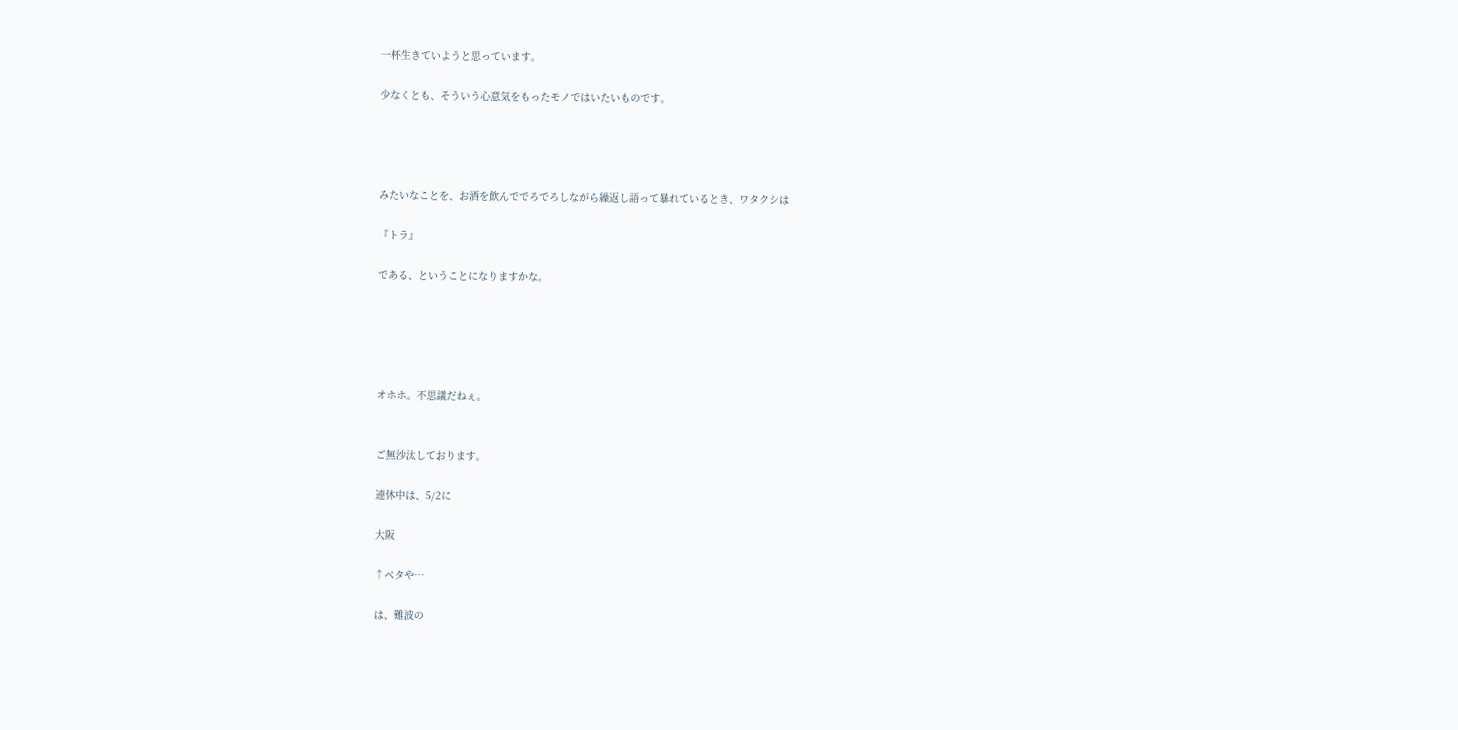一杯生きていようと思っています。

少なくとも、そういう心意気をもったモノではいたいものです。




みたいなことを、お酒を飲んででろでろしながら繰返し語って暴れているとき、ワタクシは

『トラ』

である、ということになりますかな。





オホホ。不思議だねぇ。


ご無沙汰しております。

連休中は、5/2に

大阪

↑ベタや…

は、難波の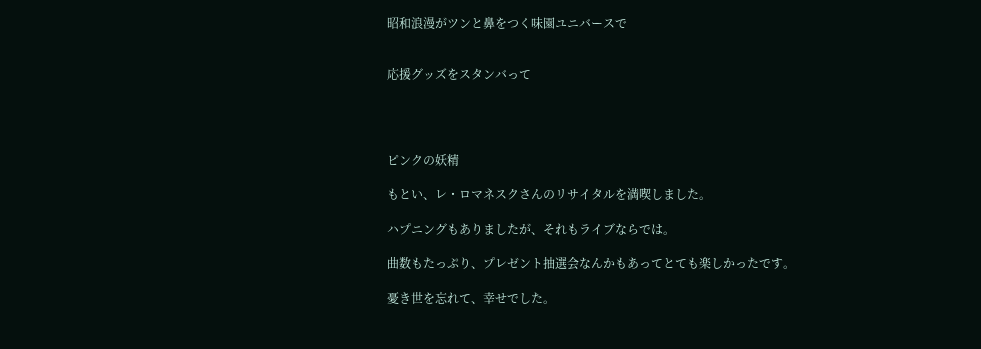昭和浪漫がツンと鼻をつく味園ユニバースで


応援グッズをスタンバって




ピンクの妖精

もとい、レ・ロマネスクさんのリサイタルを満喫しました。

ハプニングもありましたが、それもライブならでは。

曲数もたっぷり、プレゼント抽選会なんかもあってとても楽しかったです。

憂き世を忘れて、幸せでした。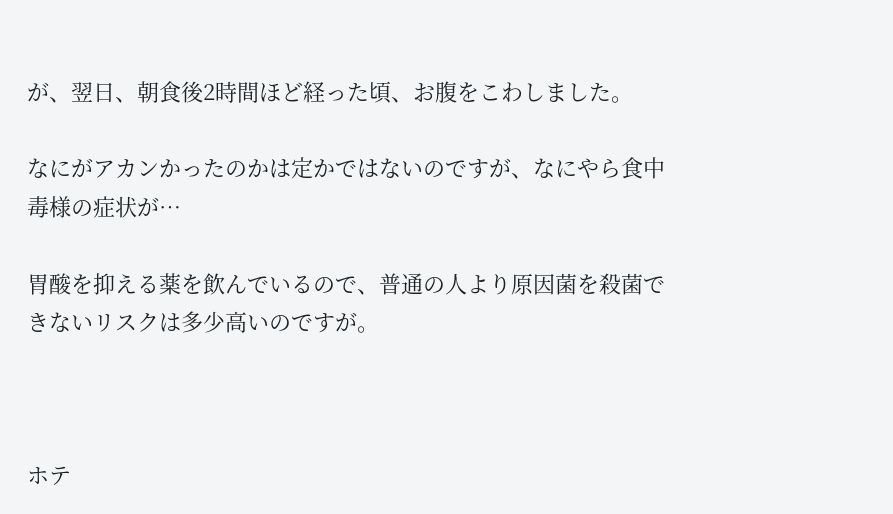が、翌日、朝食後2時間ほど経った頃、お腹をこわしました。

なにがアカンかったのかは定かではないのですが、なにやら食中毒様の症状が…

胃酸を抑える薬を飲んでいるので、普通の人より原因菌を殺菌できないリスクは多少高いのですが。



ホテ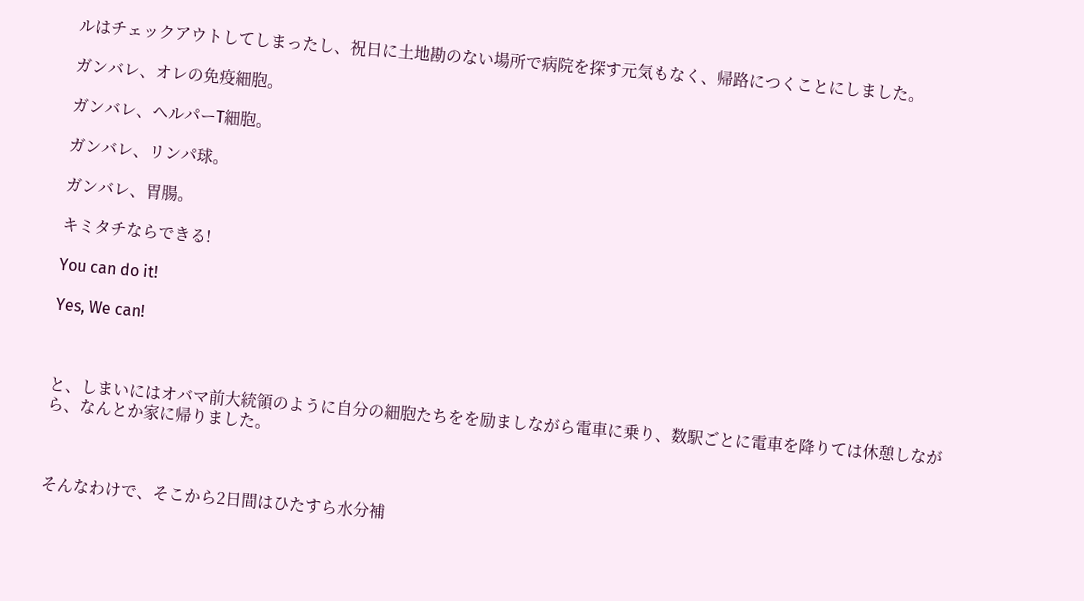ルはチェックアウトしてしまったし、祝日に土地勘のない場所で病院を探す元気もなく、帰路につくことにしました。

ガンバレ、オレの免疫細胞。

ガンバレ、ヘルパーT細胞。

ガンバレ、リンパ球。

ガンバレ、胃腸。

キミタチならできる!

You can do it!

Yes, We can!



と、しまいにはオバマ前大統領のように自分の細胞たちをを励ましながら電車に乗り、数駅ごとに電車を降りては休憩しながら、なんとか家に帰りました。



そんなわけで、そこから2日間はひたすら水分補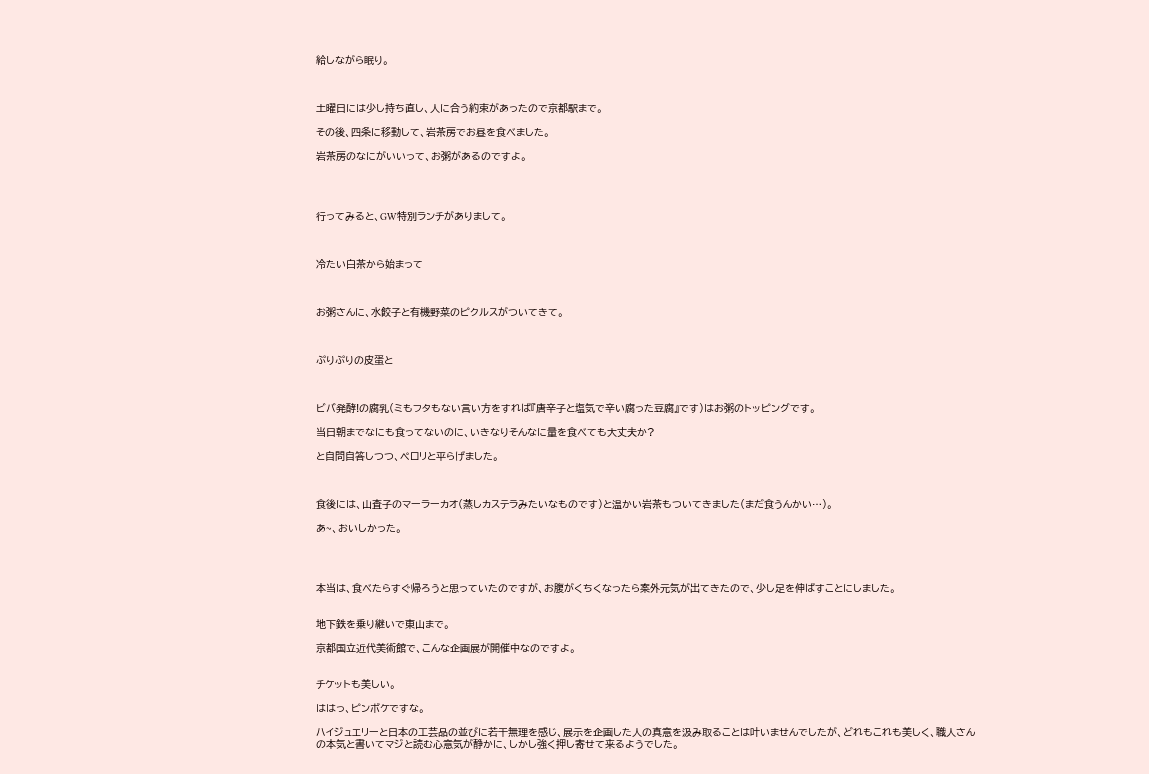給しながら眠り。



土曜日には少し持ち直し、人に合う約束があったので京都駅まで。

その後、四条に移動して、岩茶房でお昼を食べました。

岩茶房のなにがいいって、お粥があるのですよ。




行ってみると、GW特別ランチがありまして。



冷たい白茶から始まって



お粥さんに、水餃子と有機野菜のピクルスがついてきて。



ぷりぷりの皮蛋と



ビバ発酵!の腐乳(ミもフタもない言い方をすれば『唐辛子と塩気で辛い腐った豆腐』です)はお粥のトッピングです。

当日朝までなにも食ってないのに、いきなりそんなに量を食べても大丈夫か?

と自問自答しつつ、ペロリと平らげました。



食後には、山査子のマーラーカオ(蒸しカステラみたいなものです)と温かい岩茶もついてきました(まだ食うんかい…)。

あ~、おいしかった。




本当は、食べたらすぐ帰ろうと思っていたのですが、お腹がくちくなったら案外元気が出てきたので、少し足を伸ばすことにしました。


地下鉄を乗り継いで東山まで。

京都国立近代美術館で、こんな企画展が開催中なのですよ。


チケットも美しい。

ははっ、ピンボケですな。

ハイジュエリーと日本の工芸品の並びに若干無理を感じ、展示を企画した人の真意を汲み取ることは叶いませんでしたが、どれもこれも美しく、職人さんの本気と書いてマジと読む心意気が静かに、しかし強く押し寄せて来るようでした。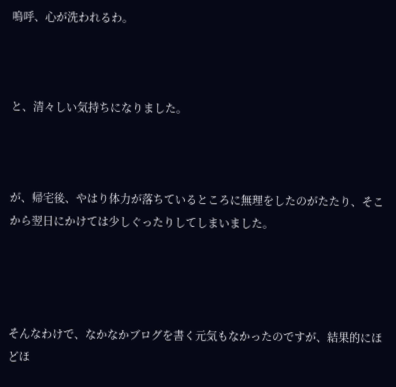嗚呼、心が洗われるわ。



と、清々しい気持ちになりました。



が、帰宅後、やはり体力が落ちているところに無理をしたのがたたり、そこから翌日にかけては少しぐったりしてしまいました。




そんなわけで、なかなかブログを書く元気もなかったのですが、結果的にほどほ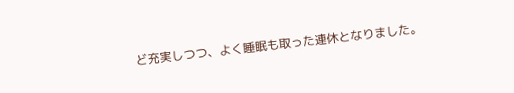ど充実しつつ、よく睡眠も取った連休となりました。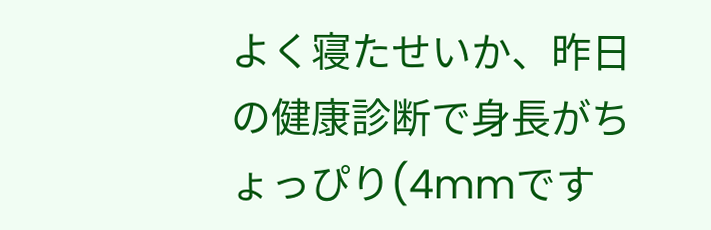よく寝たせいか、昨日の健康診断で身長がちょっぴり(4mmです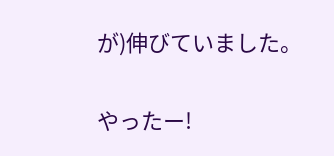が)伸びていました。

やったー!